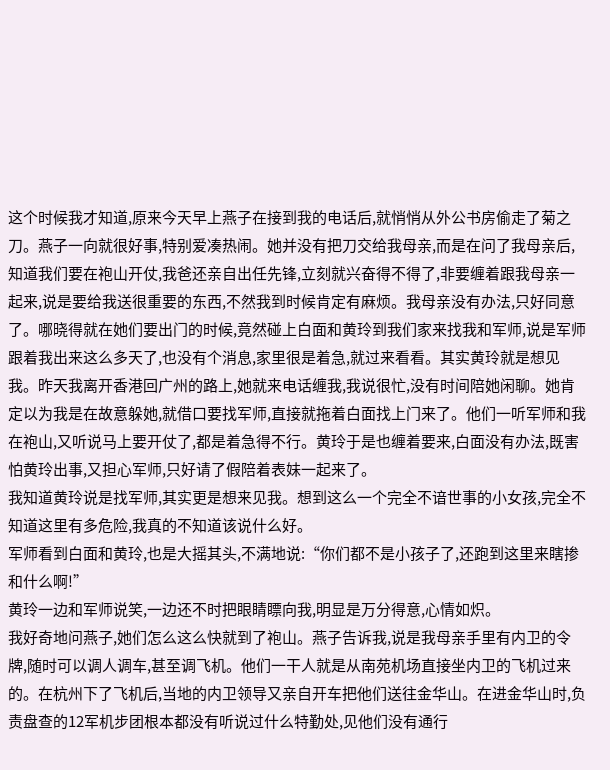这个时候我才知道,原来今天早上燕子在接到我的电话后,就悄悄从外公书房偷走了菊之刀。燕子一向就很好事,特别爱凑热闹。她并没有把刀交给我母亲,而是在问了我母亲后,知道我们要在袍山开仗,我爸还亲自出任先锋,立刻就兴奋得不得了,非要缠着跟我母亲一起来,说是要给我送很重要的东西,不然我到时候肯定有麻烦。我母亲没有办法,只好同意了。哪晓得就在她们要出门的时候,竟然碰上白面和黄玲到我们家来找我和军师,说是军师跟着我出来这么多天了,也没有个消息,家里很是着急,就过来看看。其实黄玲就是想见我。昨天我离开香港回广州的路上,她就来电话缠我,我说很忙,没有时间陪她闲聊。她肯定以为我是在故意躲她,就借口要找军师,直接就拖着白面找上门来了。他们一听军师和我在袍山,又听说马上要开仗了,都是着急得不行。黄玲于是也缠着要来,白面没有办法,既害怕黄玲出事,又担心军师,只好请了假陪着表妹一起来了。
我知道黄玲说是找军师,其实更是想来见我。想到这么一个完全不谙世事的小女孩,完全不知道这里有多危险,我真的不知道该说什么好。
军师看到白面和黄玲,也是大摇其头,不满地说:“你们都不是小孩子了,还跑到这里来瞎掺和什么啊!”
黄玲一边和军师说笑,一边还不时把眼睛瞟向我,明显是万分得意,心情如炽。
我好奇地问燕子,她们怎么这么快就到了袍山。燕子告诉我,说是我母亲手里有内卫的令牌,随时可以调人调车,甚至调飞机。他们一干人就是从南苑机场直接坐内卫的飞机过来的。在杭州下了飞机后,当地的内卫领导又亲自开车把他们送往金华山。在进金华山时,负责盘查的12军机步团根本都没有听说过什么特勤处,见他们没有通行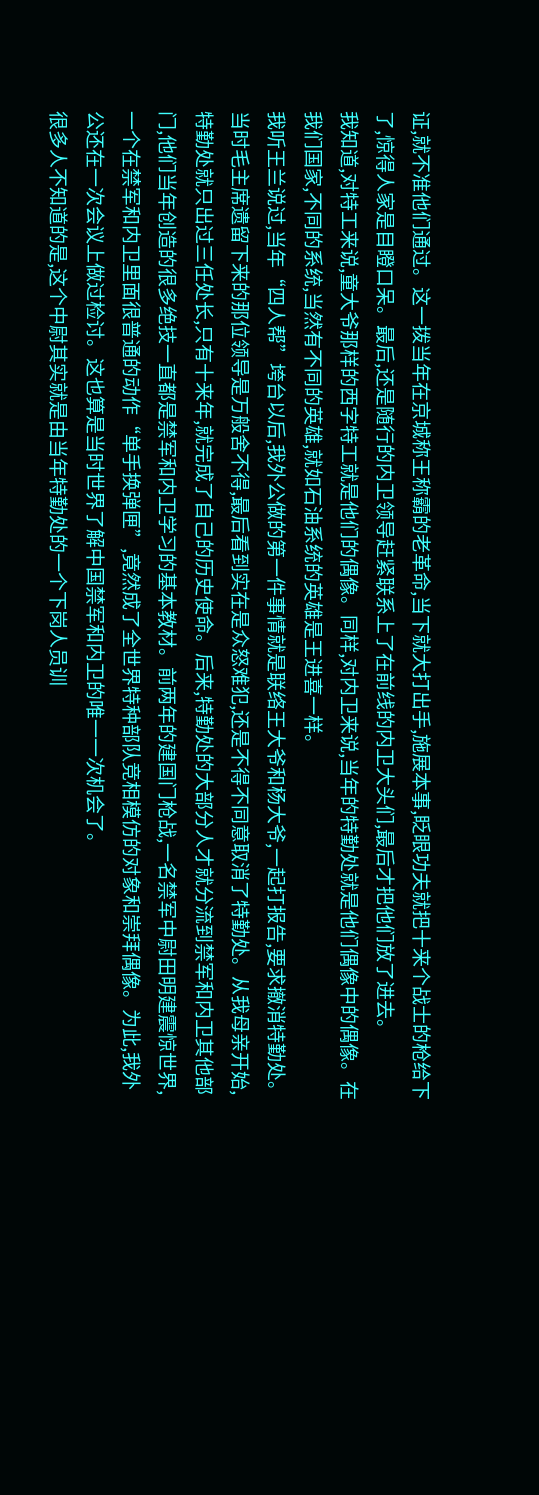证,就不准他们通过。这一拨当年在京城称王称霸的老革命,当下就大打出手,施展本事,眨眼功夫就把十来个战士的枪给下了,惊得人家是目瞪口呆。最后,还是随行的内卫领导赶紧联系上了在前线的内卫大头们,最后才把他们放了进去。
我知道,对特工来说,童大爷那样的西字特工就是他们的偶像。同样,对内卫来说,当年的特勤处就是他们偶像中的偶像。在我们国家,不同的系统,当然有不同的英雄,就如石油系统的英雄是王进喜一样。
我听王兰说过,当年“四人帮”垮台以后,我外公做的第一件事情就是联络王大爷和杨大爷,一起打报告,要求撤消特勤处。当时毛主席遗留下来的那位领导是万般舍不得,最后看到实在是众怒难犯,还是不得不同意取消了特勤处。从我母亲开始,特勤处就只出过三任处长,只有十来年,就完成了自己的历史使命。后来,特勤处的大部分人才就分流到禁军和内卫其他部门,他们当年创造的很多绝技一直都是禁军和内卫学习的基本教材。前两年的建国门枪战,一名禁军中尉田明建震惊世界,一个在禁军和内卫里面很普通的动作“单手换弹匣”,竟然成了全世界特种部队竞相模仿的对象和崇拜偶像。为此,我外公还在一次会议上做过检讨。这也算是当时世界了解中国禁军和内卫的唯一一次机会了。
很多人不知道的是,这个中尉其实就是由当年特勤处的一个下岗人员训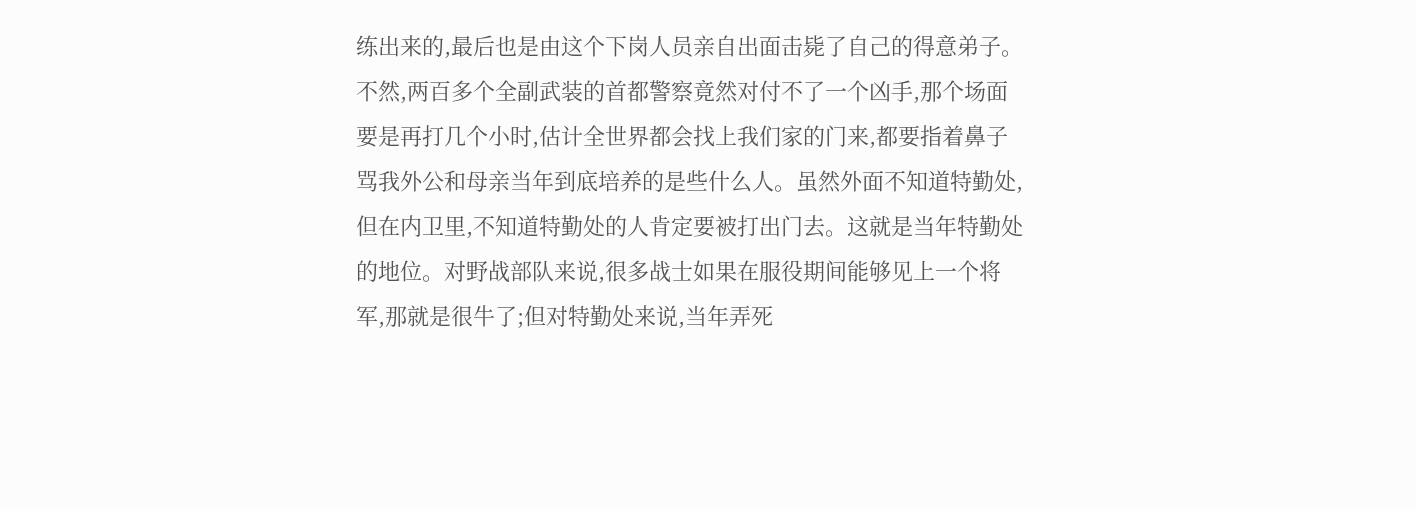练出来的,最后也是由这个下岗人员亲自出面击毙了自己的得意弟子。不然,两百多个全副武装的首都警察竟然对付不了一个凶手,那个场面要是再打几个小时,估计全世界都会找上我们家的门来,都要指着鼻子骂我外公和母亲当年到底培养的是些什么人。虽然外面不知道特勤处,但在内卫里,不知道特勤处的人肯定要被打出门去。这就是当年特勤处的地位。对野战部队来说,很多战士如果在服役期间能够见上一个将军,那就是很牛了;但对特勤处来说,当年弄死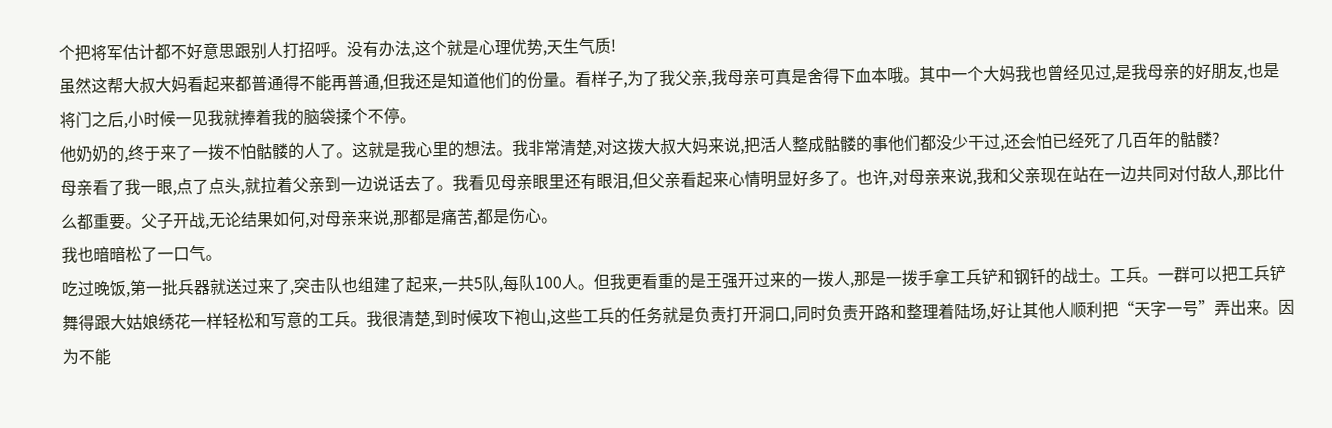个把将军估计都不好意思跟别人打招呼。没有办法,这个就是心理优势,天生气质!
虽然这帮大叔大妈看起来都普通得不能再普通,但我还是知道他们的份量。看样子,为了我父亲,我母亲可真是舍得下血本哦。其中一个大妈我也曾经见过,是我母亲的好朋友,也是将门之后,小时候一见我就捧着我的脑袋揉个不停。
他奶奶的,终于来了一拨不怕骷髅的人了。这就是我心里的想法。我非常清楚,对这拨大叔大妈来说,把活人整成骷髅的事他们都没少干过,还会怕已经死了几百年的骷髅?
母亲看了我一眼,点了点头,就拉着父亲到一边说话去了。我看见母亲眼里还有眼泪,但父亲看起来心情明显好多了。也许,对母亲来说,我和父亲现在站在一边共同对付敌人,那比什么都重要。父子开战,无论结果如何,对母亲来说,那都是痛苦,都是伤心。
我也暗暗松了一口气。
吃过晚饭,第一批兵器就送过来了,突击队也组建了起来,一共5队,每队100人。但我更看重的是王强开过来的一拨人,那是一拨手拿工兵铲和钢钎的战士。工兵。一群可以把工兵铲舞得跟大姑娘绣花一样轻松和写意的工兵。我很清楚,到时候攻下袍山,这些工兵的任务就是负责打开洞口,同时负责开路和整理着陆场,好让其他人顺利把“天字一号”弄出来。因为不能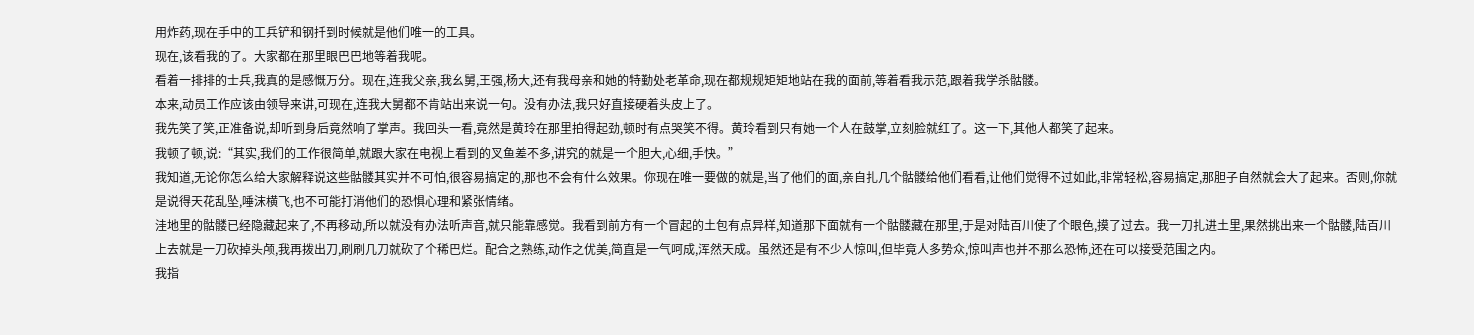用炸药,现在手中的工兵铲和钢扦到时候就是他们唯一的工具。
现在,该看我的了。大家都在那里眼巴巴地等着我呢。
看着一排排的士兵,我真的是感慨万分。现在,连我父亲,我幺舅,王强,杨大,还有我母亲和她的特勤处老革命,现在都规规矩矩地站在我的面前,等着看我示范,跟着我学杀骷髅。
本来,动员工作应该由领导来讲,可现在,连我大舅都不肯站出来说一句。没有办法,我只好直接硬着头皮上了。
我先笑了笑,正准备说,却听到身后竟然响了掌声。我回头一看,竟然是黄玲在那里拍得起劲,顿时有点哭笑不得。黄玲看到只有她一个人在鼓掌,立刻脸就红了。这一下,其他人都笑了起来。
我顿了顿,说:“其实,我们的工作很简单,就跟大家在电视上看到的叉鱼差不多,讲究的就是一个胆大,心细,手快。”
我知道,无论你怎么给大家解释说这些骷髅其实并不可怕,很容易搞定的,那也不会有什么效果。你现在唯一要做的就是,当了他们的面,亲自扎几个骷髅给他们看看,让他们觉得不过如此,非常轻松,容易搞定,那胆子自然就会大了起来。否则,你就是说得天花乱坠,唾沫横飞,也不可能打消他们的恐惧心理和紧张情绪。
洼地里的骷髅已经隐藏起来了,不再移动,所以就没有办法听声音,就只能靠感觉。我看到前方有一个冒起的土包有点异样,知道那下面就有一个骷髅藏在那里,于是对陆百川使了个眼色,摸了过去。我一刀扎进土里,果然挑出来一个骷髅,陆百川上去就是一刀砍掉头颅,我再拨出刀,刷刷几刀就砍了个稀巴烂。配合之熟练,动作之优美,简直是一气呵成,浑然天成。虽然还是有不少人惊叫,但毕竟人多势众,惊叫声也并不那么恐怖,还在可以接受范围之内。
我指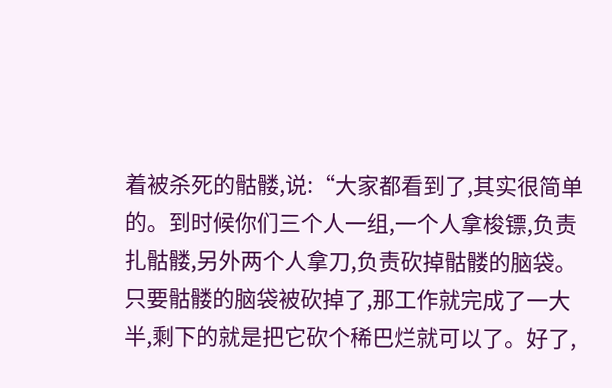着被杀死的骷髅,说:“大家都看到了,其实很简单的。到时候你们三个人一组,一个人拿梭镖,负责扎骷髅,另外两个人拿刀,负责砍掉骷髅的脑袋。只要骷髅的脑袋被砍掉了,那工作就完成了一大半,剩下的就是把它砍个稀巴烂就可以了。好了,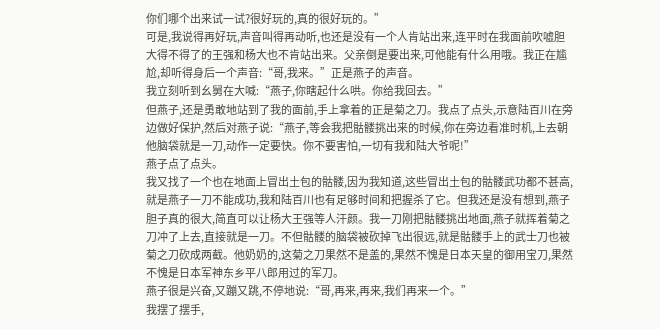你们哪个出来试一试?很好玩的,真的很好玩的。”
可是,我说得再好玩,声音叫得再动听,也还是没有一个人肯站出来,连平时在我面前吹嘘胆大得不得了的王强和杨大也不肯站出来。父亲倒是要出来,可他能有什么用哦。我正在尴尬,却听得身后一个声音:“哥,我来。”正是燕子的声音。
我立刻听到幺舅在大喊:“燕子,你瞎起什么哄。你给我回去。”
但燕子,还是勇敢地站到了我的面前,手上拿着的正是菊之刀。我点了点头,示意陆百川在旁边做好保护,然后对燕子说:“燕子,等会我把骷髅挑出来的时候,你在旁边看准时机,上去朝他脑袋就是一刀,动作一定要快。你不要害怕,一切有我和陆大爷呢!”
燕子点了点头。
我又找了一个也在地面上冒出土包的骷髅,因为我知道,这些冒出土包的骷髅武功都不甚高,就是燕子一刀不能成功,我和陆百川也有足够时间和把握杀了它。但我还是没有想到,燕子胆子真的很大,简直可以让杨大王强等人汗颜。我一刀刚把骷髅挑出地面,燕子就挥着菊之刀冲了上去,直接就是一刀。不但骷髅的脑袋被砍掉飞出很远,就是骷髅手上的武士刀也被菊之刀砍成两截。他奶奶的,这菊之刀果然不是盖的,果然不愧是日本天皇的御用宝刀,果然不愧是日本军神东乡平八郎用过的军刀。
燕子很是兴奋,又蹦又跳,不停地说:“哥,再来,再来,我们再来一个。”
我摆了摆手,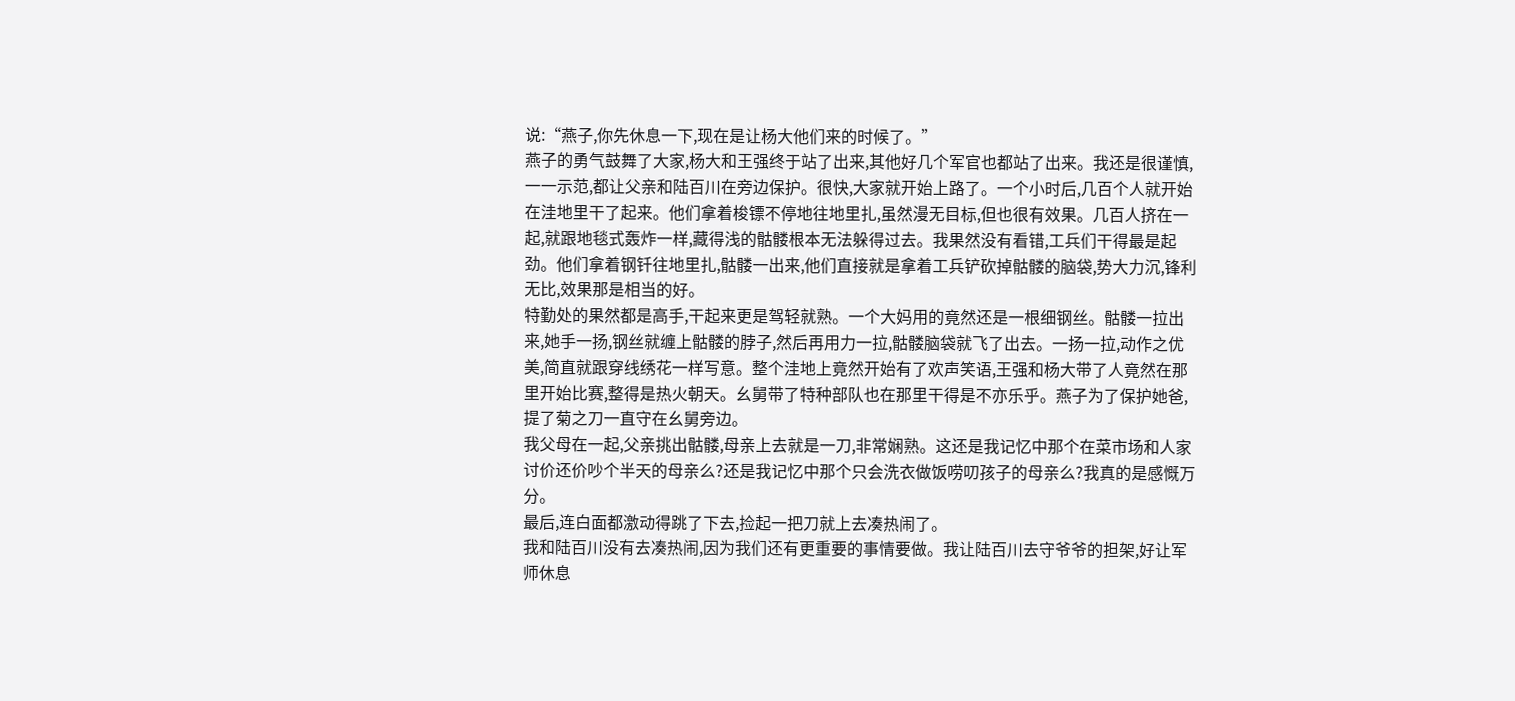说:“燕子,你先休息一下,现在是让杨大他们来的时候了。”
燕子的勇气鼓舞了大家,杨大和王强终于站了出来,其他好几个军官也都站了出来。我还是很谨慎,一一示范,都让父亲和陆百川在旁边保护。很快,大家就开始上路了。一个小时后,几百个人就开始在洼地里干了起来。他们拿着梭镖不停地往地里扎,虽然漫无目标,但也很有效果。几百人挤在一起,就跟地毯式轰炸一样,藏得浅的骷髅根本无法躲得过去。我果然没有看错,工兵们干得最是起劲。他们拿着钢钎往地里扎,骷髅一出来,他们直接就是拿着工兵铲砍掉骷髅的脑袋,势大力沉,锋利无比,效果那是相当的好。
特勤处的果然都是高手,干起来更是驾轻就熟。一个大妈用的竟然还是一根细钢丝。骷髅一拉出来,她手一扬,钢丝就缠上骷髅的脖子,然后再用力一拉,骷髅脑袋就飞了出去。一扬一拉,动作之优美,简直就跟穿线绣花一样写意。整个洼地上竟然开始有了欢声笑语,王强和杨大带了人竟然在那里开始比赛,整得是热火朝天。幺舅带了特种部队也在那里干得是不亦乐乎。燕子为了保护她爸,提了菊之刀一直守在幺舅旁边。
我父母在一起,父亲挑出骷髅,母亲上去就是一刀,非常娴熟。这还是我记忆中那个在菜市场和人家讨价还价吵个半天的母亲么?还是我记忆中那个只会洗衣做饭唠叨孩子的母亲么?我真的是感慨万分。
最后,连白面都激动得跳了下去,捡起一把刀就上去凑热闹了。
我和陆百川没有去凑热闹,因为我们还有更重要的事情要做。我让陆百川去守爷爷的担架,好让军师休息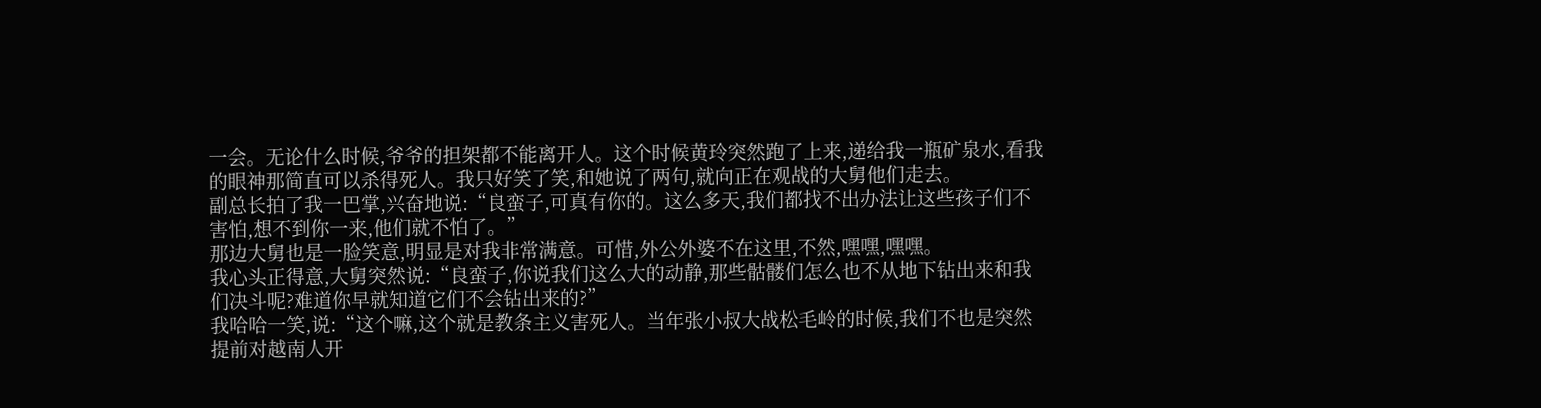一会。无论什么时候,爷爷的担架都不能离开人。这个时候黄玲突然跑了上来,递给我一瓶矿泉水,看我的眼神那简直可以杀得死人。我只好笑了笑,和她说了两句,就向正在观战的大舅他们走去。
副总长拍了我一巴掌,兴奋地说:“良蛮子,可真有你的。这么多天,我们都找不出办法让这些孩子们不害怕,想不到你一来,他们就不怕了。”
那边大舅也是一脸笑意,明显是对我非常满意。可惜,外公外婆不在这里,不然,嘿嘿,嘿嘿。
我心头正得意,大舅突然说:“良蛮子,你说我们这么大的动静,那些骷髅们怎么也不从地下钻出来和我们决斗呢?难道你早就知道它们不会钻出来的?”
我哈哈一笑,说:“这个嘛,这个就是教条主义害死人。当年张小叔大战松毛岭的时候,我们不也是突然提前对越南人开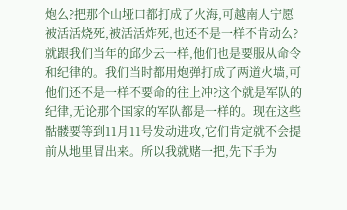炮么?把那个山垭口都打成了火海,可越南人宁愿被活活烧死,被活活炸死,也还不是一样不肯动么?就跟我们当年的邱少云一样,他们也是要服从命令和纪律的。我们当时都用炮弹打成了两道火墙,可他们还不是一样不要命的往上冲?这个就是军队的纪律,无论那个国家的军队都是一样的。现在这些骷髅要等到11月11号发动进攻,它们肯定就不会提前从地里冒出来。所以我就赌一把,先下手为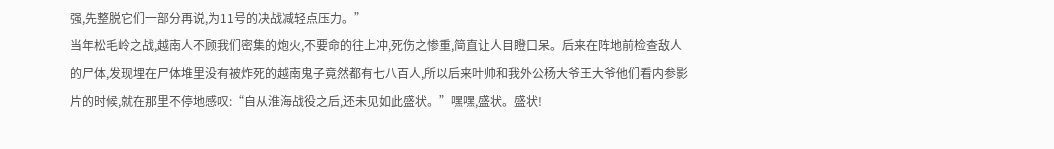强,先整脱它们一部分再说,为11号的决战减轻点压力。”
当年松毛岭之战,越南人不顾我们密集的炮火,不要命的往上冲,死伤之惨重,简直让人目瞪口呆。后来在阵地前检查敌人的尸体,发现埋在尸体堆里没有被炸死的越南鬼子竟然都有七八百人,所以后来叶帅和我外公杨大爷王大爷他们看内参影片的时候,就在那里不停地感叹:“自从淮海战役之后,还未见如此盛状。”嘿嘿,盛状。盛状!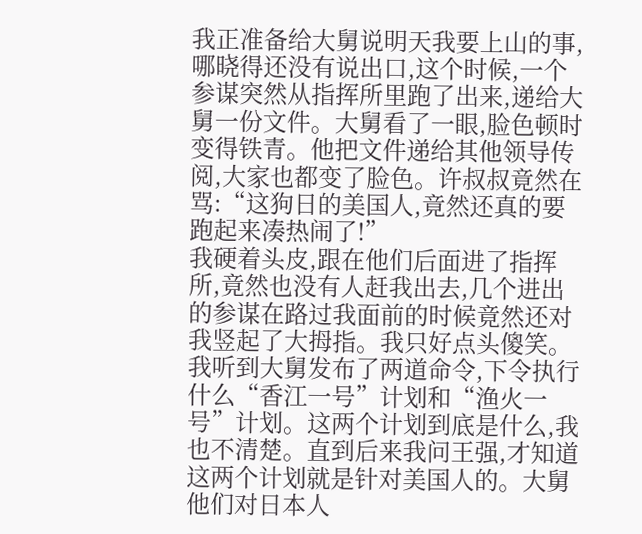我正准备给大舅说明天我要上山的事,哪晓得还没有说出口,这个时候,一个参谋突然从指挥所里跑了出来,递给大舅一份文件。大舅看了一眼,脸色顿时变得铁青。他把文件递给其他领导传阅,大家也都变了脸色。许叔叔竟然在骂:“这狗日的美国人,竟然还真的要跑起来凑热闹了!”
我硬着头皮,跟在他们后面进了指挥所,竟然也没有人赶我出去,几个进出的参谋在路过我面前的时候竟然还对我竖起了大拇指。我只好点头傻笑。
我听到大舅发布了两道命令,下令执行什么“香江一号”计划和“渔火一号”计划。这两个计划到底是什么,我也不清楚。直到后来我问王强,才知道这两个计划就是针对美国人的。大舅他们对日本人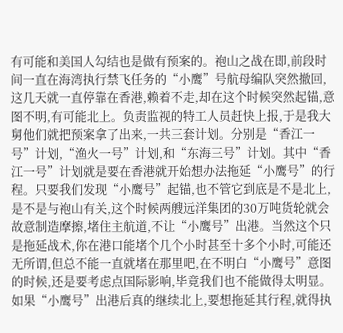有可能和美国人勾结也是做有预案的。袍山之战在即,前段时间一直在海湾执行禁飞任务的“小鹰”号航母编队突然撤回,这几天就一直停靠在香港,赖着不走,却在这个时候突然起锚,意图不明,有可能北上。负责监视的特工人员赶快上报,于是我大舅他们就把预案拿了出来,一共三套计划。分别是“香江一号”计划,“渔火一号”计划,和“东海三号”计划。其中“香江一号”计划就是要在香港就开始想办法拖延“小鹰号”的行程。只要我们发现“小鹰号”起锚,也不管它到底是不是北上,是不是与袍山有关,这个时候两艘远洋集团的30万吨货轮就会故意制造摩擦,堵住主航道,不让“小鹰号”出港。当然这个只是拖延战术,你在港口能堵个几个小时甚至十多个小时,可能还无所谓,但总不能一直就堵在那里吧,在不明白“小鹰号”意图的时候,还是要考虑点国际影响,毕竟我们也不能做得太明显。
如果“小鹰号”出港后真的继续北上,要想拖延其行程,就得执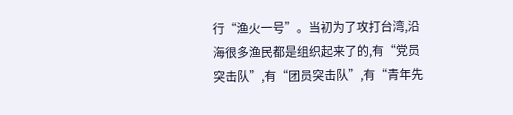行“渔火一号”。当初为了攻打台湾,沿海很多渔民都是组织起来了的,有“党员突击队”,有“团员突击队”,有“青年先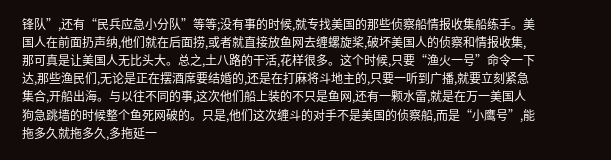锋队”,还有“民兵应急小分队”等等;没有事的时候,就专找美国的那些侦察船情报收集船练手。美国人在前面扔声纳,他们就在后面捞,或者就直接放鱼网去缠螺旋桨,破坏美国人的侦察和情报收集,那可真是让美国人无比头大。总之,土八路的干活,花样很多。这个时候,只要“渔火一号”命令一下达,那些渔民们,无论是正在摆酒席要结婚的,还是在打麻将斗地主的,只要一听到广播,就要立刻紧急集合,开船出海。与以往不同的事,这次他们船上装的不只是鱼网,还有一颗水雷,就是在万一美国人狗急跳墙的时候整个鱼死网破的。只是,他们这次缠斗的对手不是美国的侦察船,而是“小鹰号”,能拖多久就拖多久,多拖延一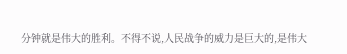分钟就是伟大的胜利。不得不说,人民战争的威力是巨大的,是伟大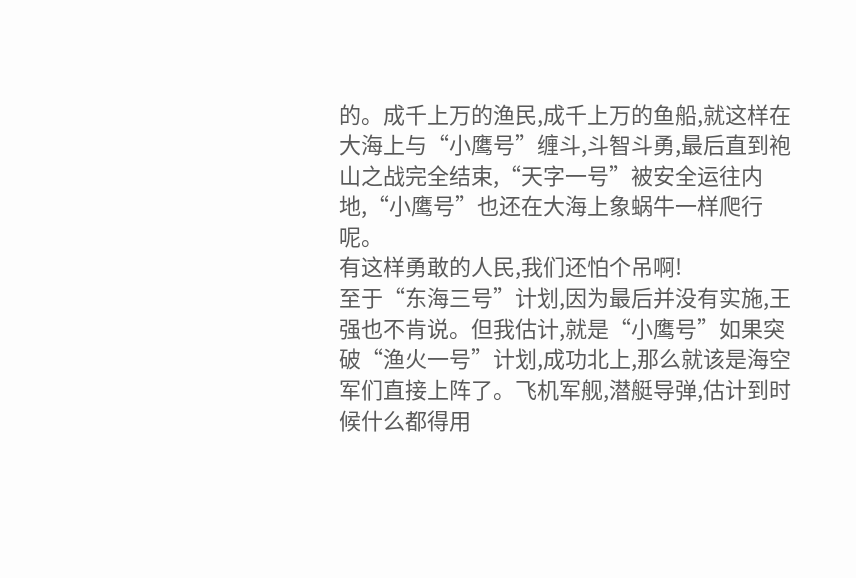的。成千上万的渔民,成千上万的鱼船,就这样在大海上与“小鹰号”缠斗,斗智斗勇,最后直到袍山之战完全结束,“天字一号”被安全运往内地,“小鹰号”也还在大海上象蜗牛一样爬行呢。
有这样勇敢的人民,我们还怕个吊啊!
至于“东海三号”计划,因为最后并没有实施,王强也不肯说。但我估计,就是“小鹰号”如果突破“渔火一号”计划,成功北上,那么就该是海空军们直接上阵了。飞机军舰,潜艇导弹,估计到时候什么都得用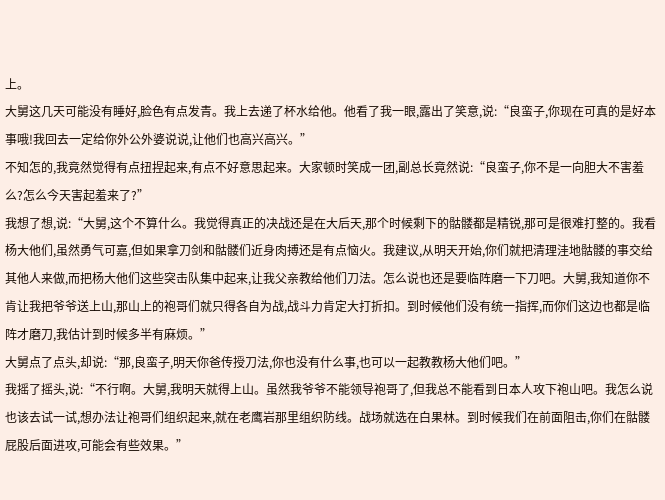上。
大舅这几天可能没有睡好,脸色有点发青。我上去递了杯水给他。他看了我一眼,露出了笑意,说:“良蛮子,你现在可真的是好本事哦!我回去一定给你外公外婆说说,让他们也高兴高兴。”
不知怎的,我竟然觉得有点扭捏起来,有点不好意思起来。大家顿时笑成一团,副总长竟然说:“良蛮子,你不是一向胆大不害羞么?怎么今天害起羞来了?”
我想了想,说:“大舅,这个不算什么。我觉得真正的决战还是在大后天,那个时候剩下的骷髅都是精锐,那可是很难打整的。我看杨大他们,虽然勇气可嘉,但如果拿刀剑和骷髅们近身肉搏还是有点恼火。我建议,从明天开始,你们就把清理洼地骷髅的事交给其他人来做,而把杨大他们这些突击队集中起来,让我父亲教给他们刀法。怎么说也还是要临阵磨一下刀吧。大舅,我知道你不肯让我把爷爷送上山,那山上的袍哥们就只得各自为战,战斗力肯定大打折扣。到时候他们没有统一指挥,而你们这边也都是临阵才磨刀,我估计到时候多半有麻烦。”
大舅点了点头,却说:“那,良蛮子,明天你爸传授刀法,你也没有什么事,也可以一起教教杨大他们吧。”
我摇了摇头,说:“不行啊。大舅,我明天就得上山。虽然我爷爷不能领导袍哥了,但我总不能看到日本人攻下袍山吧。我怎么说也该去试一试,想办法让袍哥们组织起来,就在老鹰岩那里组织防线。战场就选在白果林。到时候我们在前面阻击,你们在骷髅屁股后面进攻,可能会有些效果。”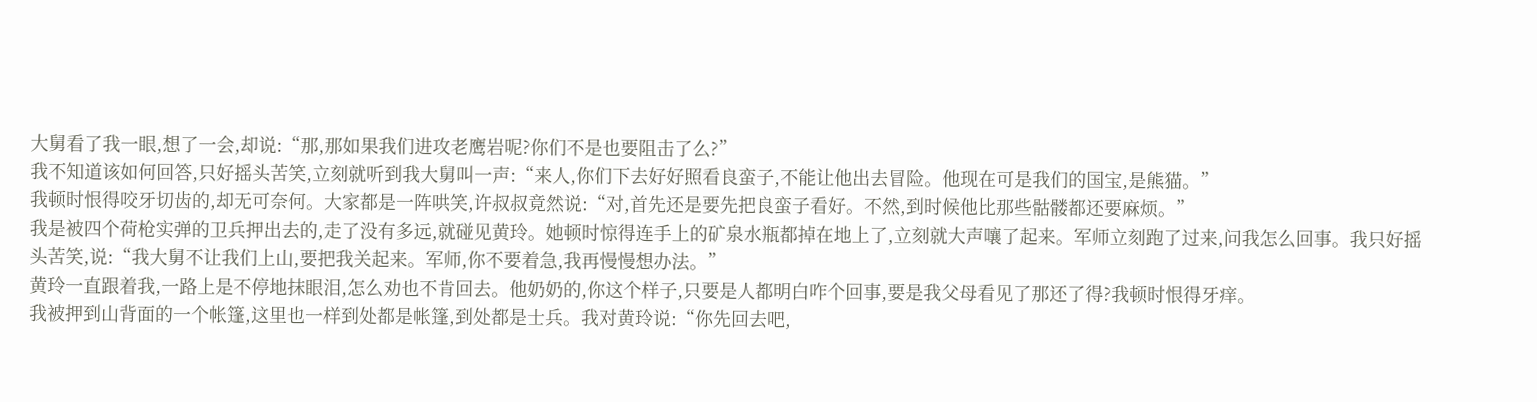大舅看了我一眼,想了一会,却说:“那,那如果我们进攻老鹰岩呢?你们不是也要阻击了么?”
我不知道该如何回答,只好摇头苦笑,立刻就听到我大舅叫一声:“来人,你们下去好好照看良蛮子,不能让他出去冒险。他现在可是我们的国宝,是熊猫。”
我顿时恨得咬牙切齿的,却无可奈何。大家都是一阵哄笑,许叔叔竟然说:“对,首先还是要先把良蛮子看好。不然,到时候他比那些骷髅都还要麻烦。”
我是被四个荷枪实弹的卫兵押出去的,走了没有多远,就碰见黄玲。她顿时惊得连手上的矿泉水瓶都掉在地上了,立刻就大声嚷了起来。军师立刻跑了过来,问我怎么回事。我只好摇头苦笑,说:“我大舅不让我们上山,要把我关起来。军师,你不要着急,我再慢慢想办法。”
黄玲一直跟着我,一路上是不停地抹眼泪,怎么劝也不肯回去。他奶奶的,你这个样子,只要是人都明白咋个回事,要是我父母看见了那还了得?我顿时恨得牙痒。
我被押到山背面的一个帐篷,这里也一样到处都是帐篷,到处都是士兵。我对黄玲说:“你先回去吧,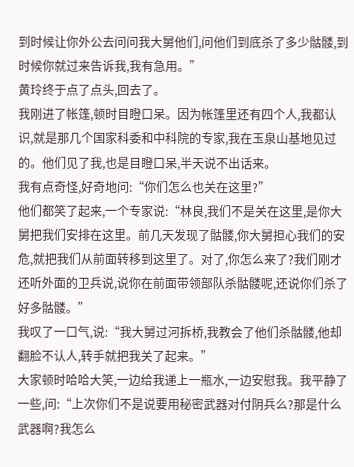到时候让你外公去问问我大舅他们,问他们到底杀了多少骷髅,到时候你就过来告诉我,我有急用。”
黄玲终于点了点头,回去了。
我刚进了帐篷,顿时目瞪口呆。因为帐篷里还有四个人,我都认识,就是那几个国家科委和中科院的专家,我在玉泉山基地见过的。他们见了我,也是目瞪口呆,半天说不出话来。
我有点奇怪,好奇地问:“你们怎么也关在这里?”
他们都笑了起来,一个专家说:“林良,我们不是关在这里,是你大舅把我们安排在这里。前几天发现了骷髅,你大舅担心我们的安危,就把我们从前面转移到这里了。对了,你怎么来了?我们刚才还听外面的卫兵说,说你在前面带领部队杀骷髅呢,还说你们杀了好多骷髅。”
我叹了一口气,说:“我大舅过河拆桥,我教会了他们杀骷髅,他却翻脸不认人,转手就把我关了起来。”
大家顿时哈哈大笑,一边给我递上一瓶水,一边安慰我。我平静了一些,问:“上次你们不是说要用秘密武器对付阴兵么?那是什么武器啊?我怎么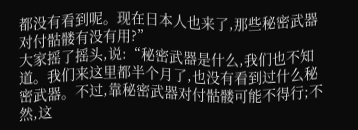都没有看到呢。现在日本人也来了,那些秘密武器对付骷髅有没有用?”
大家摇了摇头,说:“秘密武器是什么,我们也不知道。我们来这里都半个月了,也没有看到过什么秘密武器。不过,靠秘密武器对付骷髅可能不得行;不然,这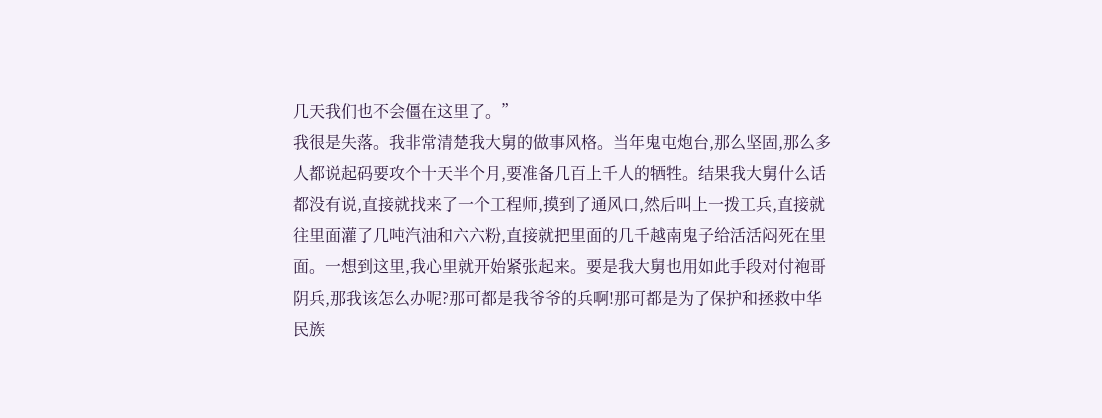几天我们也不会僵在这里了。”
我很是失落。我非常清楚我大舅的做事风格。当年鬼屯炮台,那么坚固,那么多人都说起码要攻个十天半个月,要准备几百上千人的牺牲。结果我大舅什么话都没有说,直接就找来了一个工程师,摸到了通风口,然后叫上一拨工兵,直接就往里面灌了几吨汽油和六六粉,直接就把里面的几千越南鬼子给活活闷死在里面。一想到这里,我心里就开始紧张起来。要是我大舅也用如此手段对付袍哥阴兵,那我该怎么办呢?那可都是我爷爷的兵啊!那可都是为了保护和拯救中华民族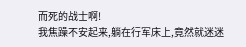而死的战士啊!
我焦躁不安起来,躺在行军床上,竟然就迷迷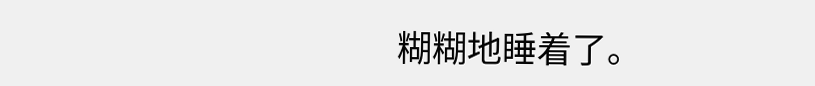糊糊地睡着了。